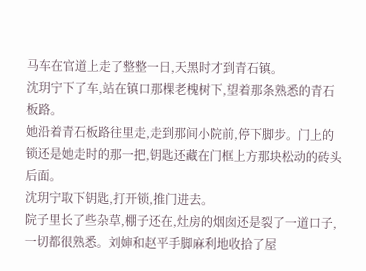马车在官道上走了整整一日,天黑时才到青石镇。
沈玥宁下了车,站在镇口那棵老槐树下,望着那条熟悉的青石板路。
她沿着青石板路往里走,走到那间小院前,停下脚步。门上的锁还是她走时的那一把,钥匙还藏在门框上方那块松动的砖头后面。
沈玥宁取下钥匙,打开锁,推门进去。
院子里长了些杂草,棚子还在,灶房的烟囱还是裂了一道口子,一切都很熟悉。刘婶和赵平手脚麻利地收拾了屋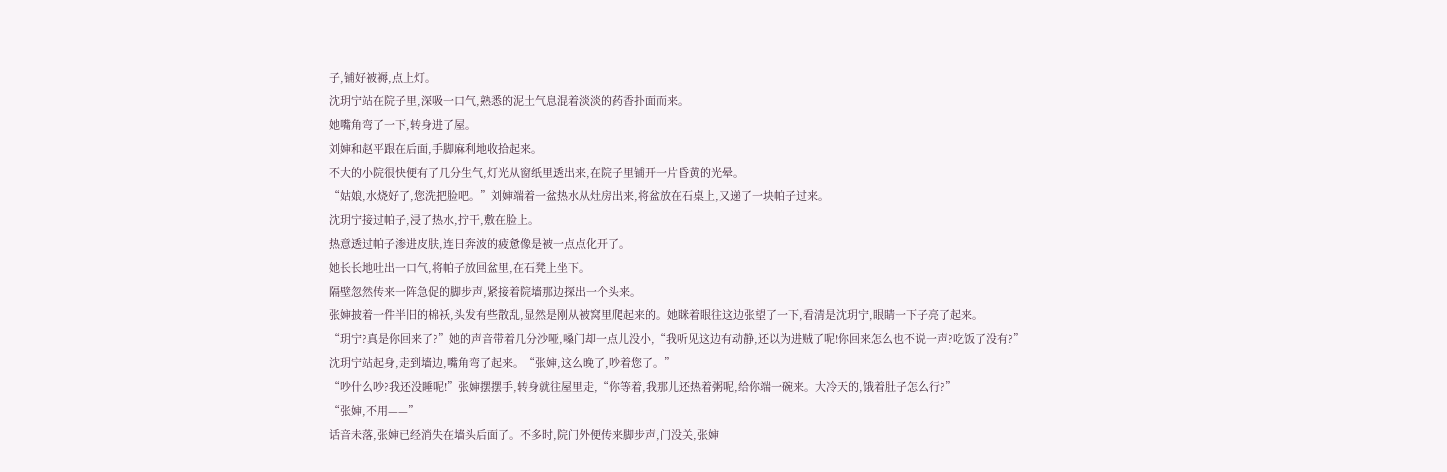子,铺好被褥,点上灯。
沈玥宁站在院子里,深吸一口气,熟悉的泥土气息混着淡淡的药香扑面而来。
她嘴角弯了一下,转身进了屋。
刘婶和赵平跟在后面,手脚麻利地收拾起来。
不大的小院很快便有了几分生气,灯光从窗纸里透出来,在院子里铺开一片昏黄的光晕。
“姑娘,水烧好了,您洗把脸吧。”刘婶端着一盆热水从灶房出来,将盆放在石桌上,又递了一块帕子过来。
沈玥宁接过帕子,浸了热水,拧干,敷在脸上。
热意透过帕子渗进皮肤,连日奔波的疲惫像是被一点点化开了。
她长长地吐出一口气,将帕子放回盆里,在石凳上坐下。
隔壁忽然传来一阵急促的脚步声,紧接着院墙那边探出一个头来。
张婶披着一件半旧的棉袄,头发有些散乱,显然是刚从被窝里爬起来的。她眯着眼往这边张望了一下,看清是沈玥宁,眼睛一下子亮了起来。
“玥宁?真是你回来了?”她的声音带着几分沙哑,嗓门却一点儿没小,“我听见这边有动静,还以为进贼了呢!你回来怎么也不说一声?吃饭了没有?”
沈玥宁站起身,走到墙边,嘴角弯了起来。“张婶,这么晚了,吵着您了。”
“吵什么吵?我还没睡呢!”张婶摆摆手,转身就往屋里走,“你等着,我那儿还热着粥呢,给你端一碗来。大冷天的,饿着肚子怎么行?”
“张婶,不用——”
话音未落,张婶已经消失在墙头后面了。不多时,院门外便传来脚步声,门没关,张婶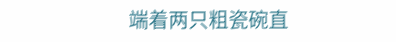端着两只粗瓷碗直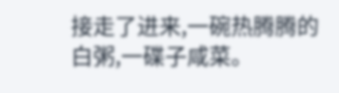接走了进来,一碗热腾腾的白粥,一碟子咸菜。